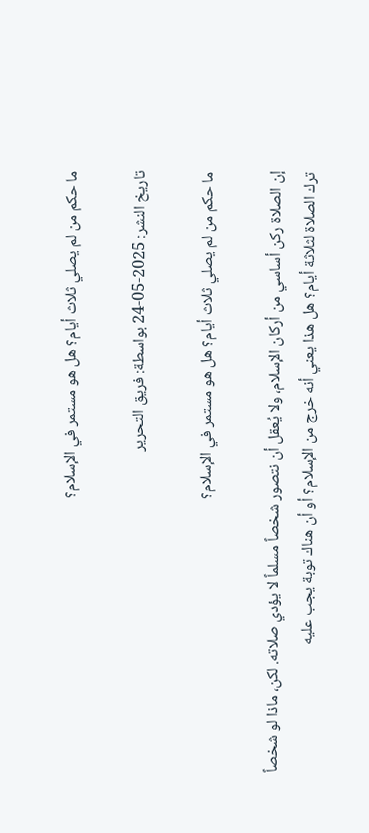ما حكم من لم يصلي ثلاث أيام؟ هل هو مستمر في الإسلام؟

تاريخ النشر: 2025-05-24 بواسطة: فريق التحرير

ما حكم من لم يصلي ثلاث أيام؟ هل هو مستمر في الإسلام؟

إن الصلاة ركن أساسي من أركان الإسلام، ولا يُعقل أن نتصور شخصاً مسلماً لا يؤدي صلاته. لكن، ماذا لو شخصاً ترك الصلاة لثلاثة أيام؟ هل هذا يعني أنه خرج من الإسلام؟ أو أن هناك توبة يجب عليه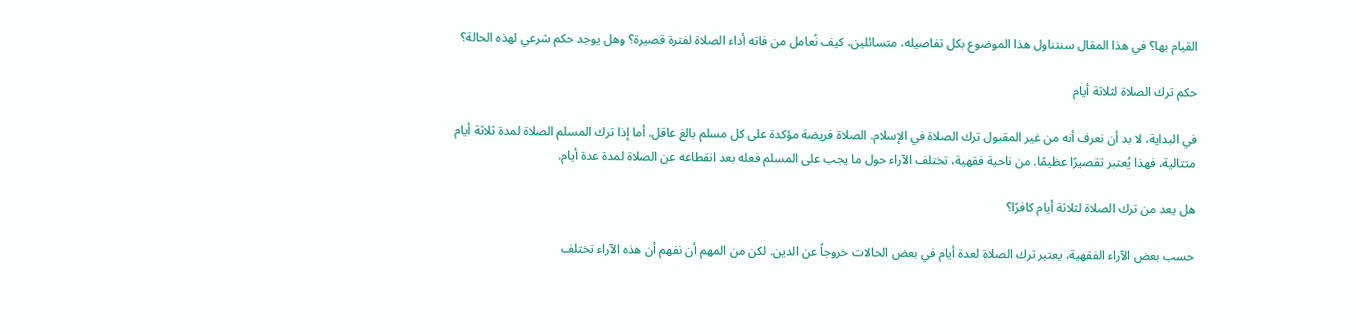القيام بها؟ في هذا المقال سنتناول هذا الموضوع بكل تفاصيله، متسائلين، كيف نُعامل من فاته أداء الصلاة لفترة قصيرة؟ وهل يوجد حكم شرعي لهذه الحالة؟

حكم ترك الصلاة لثلاثة أيام

في البداية، لا بد أن نعرف أنه من غير المقبول ترك الصلاة في الإسلام. الصلاة فريضة مؤكدة على كل مسلم بالغ عاقل. أما إذا ترك المسلم الصلاة لمدة ثلاثة أيام متتالية، فهذا يُعتبر تقصيرًا عظيمًا. من ناحية فقهية، تختلف الآراء حول ما يجب على المسلم فعله بعد انقطاعه عن الصلاة لمدة عدة أيام.

هل يعد من ترك الصلاة لثلاثة أيام كافرًا؟

حسب بعض الآراء الفقهية، يعتبر ترك الصلاة لعدة أيام في بعض الحالات خروجاً عن الدين. لكن من المهم أن نفهم أن هذه الآراء تختلف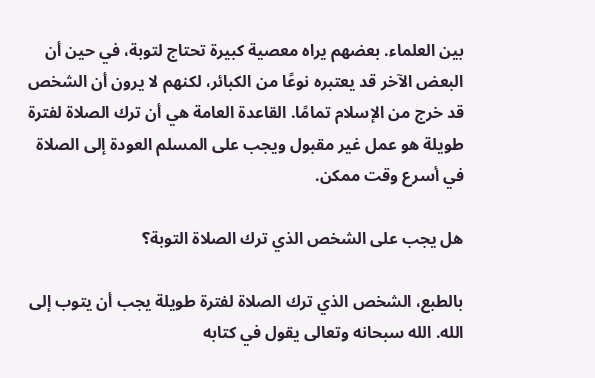بين العلماء. بعضهم يراه معصية كبيرة تحتاج لتوبة، في حين أن البعض الآخر قد يعتبره نوعًا من الكبائر، لكنهم لا يرون أن الشخص قد خرج من الإسلام تمامًا. القاعدة العامة هي أن ترك الصلاة لفترة طويلة هو عمل غير مقبول ويجب على المسلم العودة إلى الصلاة في أسرع وقت ممكن.

هل يجب على الشخص الذي ترك الصلاة التوبة؟

بالطبع، الشخص الذي ترك الصلاة لفترة طويلة يجب أن يتوب إلى الله. الله سبحانه وتعالى يقول في كتابه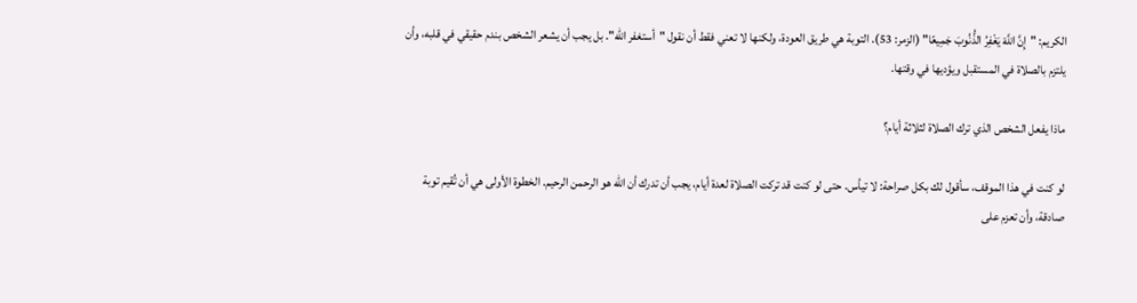الكريم: "إِنَّ اللَّهَ يَغْفِرُ الذُّنُوبَ جَمِيعًا" (الزمر: 53). التوبة هي طريق العودة، ولكنها لا تعني فقط أن نقول "أستغفر الله". بل يجب أن يشعر الشخص بندم حقيقي في قلبه، وأن يلتزم بالصلاة في المستقبل ويؤديها في وقتها.

ماذا يفعل الشخص الذي ترك الصلاة لثلاثة أيام؟

لو كنت في هذا الموقف، سأقول لك بكل صراحة: لا تيأس. حتى لو كنت قد تركت الصلاة لعدة أيام، يجب أن تدرك أن الله هو الرحمن الرحيم. الخطوة الأولى هي أن تُقيم توبة صادقة، وأن تعزم على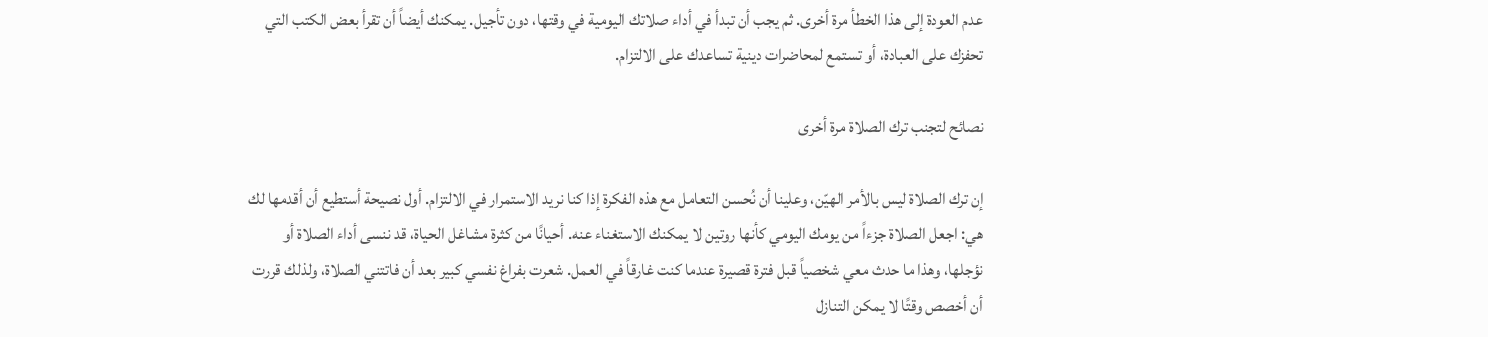عدم العودة إلى هذا الخطأ مرة أخرى. ثم يجب أن تبدأ في أداء صلاتك اليومية في وقتها، دون تأجيل. يمكنك أيضاً أن تقرأ بعض الكتب التي تحفزك على العبادة، أو تستمع لمحاضرات دينية تساعدك على الالتزام.

نصائح لتجنب ترك الصلاة مرة أخرى

إن ترك الصلاة ليس بالأمر الهيّن، وعلينا أن نُحسن التعامل مع هذه الفكرة إذا كنا نريد الاستمرار في الالتزام. أول نصيحة أستطيع أن أقدمها لك هي: اجعل الصلاة جزءاً من يومك اليومي كأنها روتين لا يمكنك الاستغناء عنه. أحيانًا من كثرة مشاغل الحياة، قد ننسى أداء الصلاة أو نؤجلها، وهذا ما حدث معي شخصياً قبل فترة قصيرة عندما كنت غارقاً في العمل. شعرت بفراغ نفسي كبير بعد أن فاتتني الصلاة، ولذلك قررت أن أخصص وقتًا لا يمكن التنازل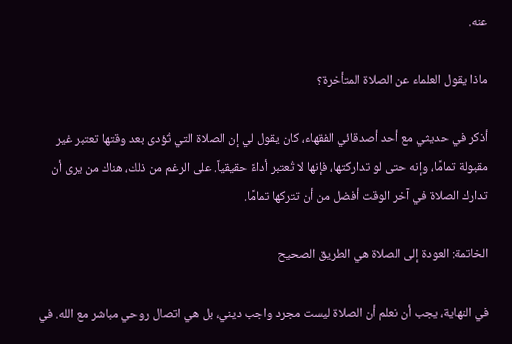عنه.

ماذا يقول العلماء عن الصلاة المتأخرة؟

أذكر في حديثي مع أحد أصدقائي الفقهاء، كان يقول لي إن الصلاة التي تُؤدى بعد وقتها تعتبر غير مقبولة تمامًا، وإنه حتى لو تداركتها، فإنها لا تُعتبر أداءً حقيقياً. على الرغم من ذلك، هناك من يرى أن تدارك الصلاة في آخر الوقت أفضل من أن تتركها تمامًا.

الخاتمة: العودة إلى الصلاة هي الطريق الصحيح

في النهاية، يجب أن نعلم أن الصلاة ليست مجرد واجب ديني، بل هي اتصال روحي مباشر مع الله. في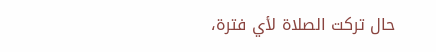حال تركت الصلاة لأي فترة،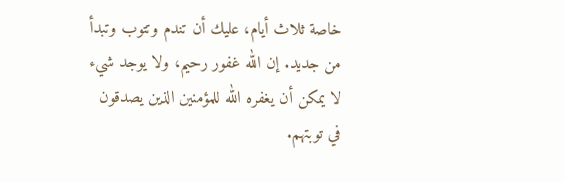خاصة ثلاث أيام، عليك أن تندم وتتوب وتبدأ من جديد. إن الله غفور رحيم، ولا يوجد شيء لا يمكن أن يغفره الله للمؤمنين الذين يصدقون في توبتهم.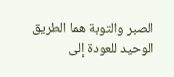الصبر والتوبة هما الطريق الوحيد للعودة إلى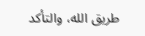طريق الله، والتأكد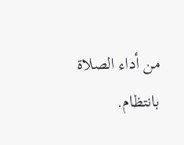من أداء الصلاة بانتظام.